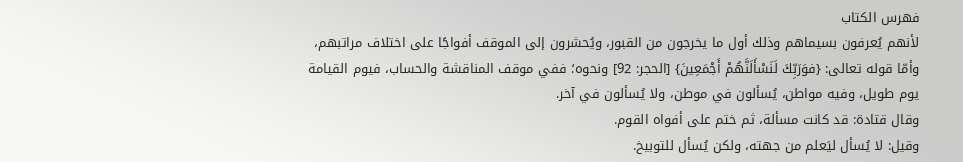فهرس الكتاب
لأنهم يُعرفون بسيماهم وذلك أول ما يخرجون من القبور، ويُحشرون إلى الموقف أفواجًا على اختلاف مراتبهم، وأمّا قوله تعالى: {فوَرَبِّكَ لَنَسْأَلَنَّهُمْ أَجْمَعِينَ} [الحجر: 92] ونحوه؛ ففي موقف المناقشة والحساب، فيوم القيامة يوم طويل، وفيه مواطن، يُسألون في موطن، ولا يُسألون في آخر.
وقال قتادة: قد كانت مسألة، ثم ختم على أفواه القوم.
وقيل: لا يُسأل ليَعلم من جهته، ولكن يُسأل للتوبيخ.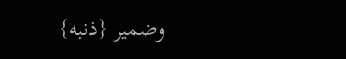وضمير {ذنبه}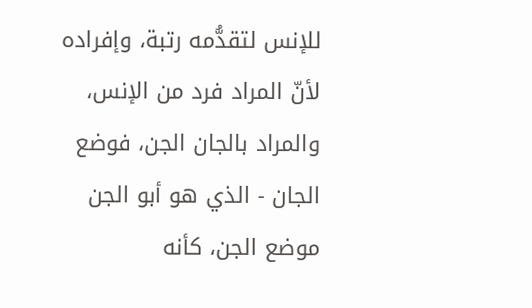للإنس لتقدُّمه رتبة، وإفراده لأنّ المراد فرد من الإنس، والمراد بالجان الجن، فوضع الجان - الذي هو أبو الجن موضع الجن، كأنه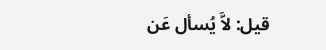قيل: لاَّ يُسأل عَن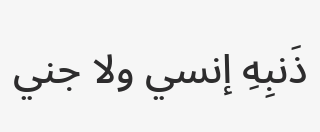ذَنبِهِ إنسي ولا جني